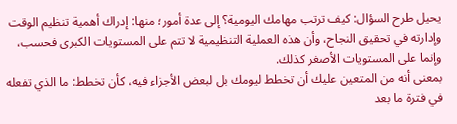يحيل طرح السؤال: كيف ترتب مهامك اليومية؟ إلى عدة أمور؛ منها: إدراك أهمية تنظيم الوقت وإدارته في تحقيق النجاح، وأن هذه العملية التنظيمية لا تتم على المستويات الكبرى فحسب، وإنما على المستويات الأصغر كذلك.
بمعنى أنه من المتعين عليك أن تخطط ليومك بل لبعض الأجزاء فيه، كأن تخطط: ما الذي تفعله في فترة ما بعد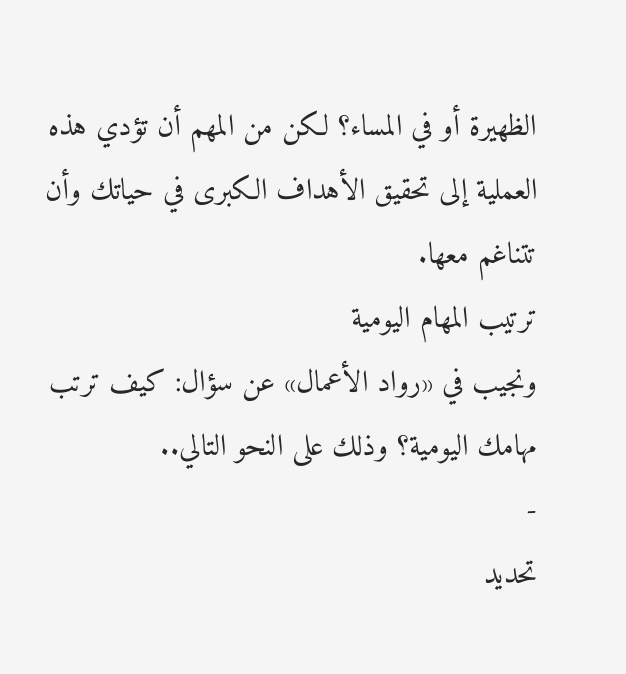الظهيرة أو في المساء؟ لكن من المهم أن تؤدي هذه العملية إلى تحقيق الأهداف الكبرى في حياتك وأن تتناغم معها.
ترتيب المهام اليومية
ونجيب في «رواد الأعمال» عن سؤال: كيف ترتب مهامك اليومية؟ وذلك على النحو التالي..
-
تحديد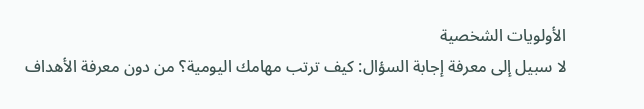الأولويات الشخصية
لا سبيل إلى معرفة إجابة السؤال: كيف ترتب مهامك اليومية؟ من دون معرفة الأهداف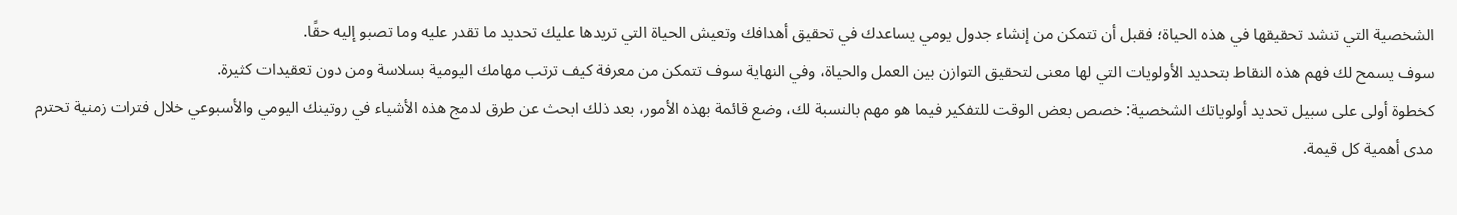الشخصية التي تنشد تحقيقها في هذه الحياة؛ فقبل أن تتمكن من إنشاء جدول يومي يساعدك في تحقيق أهدافك وتعيش الحياة التي تريدها عليك تحديد ما تقدر عليه وما تصبو إليه حقًا.
سوف يسمح لك فهم هذه النقاط بتحديد الأولويات التي لها معنى لتحقيق التوازن بين العمل والحياة، وفي النهاية سوف تتمكن من معرفة كيف ترتب مهامك اليومية بسلاسة ومن دون تعقيدات كثيرة.
كخطوة أولى على سبيل تحديد أولوياتك الشخصية: خصص بعض الوقت للتفكير فيما هو مهم بالنسبة لك، وضع قائمة بهذه الأمور، بعد ذلك ابحث عن طرق لدمج هذه الأشياء في روتينك اليومي والأسبوعي خلال فترات زمنية تحترم مدى أهمية كل قيمة.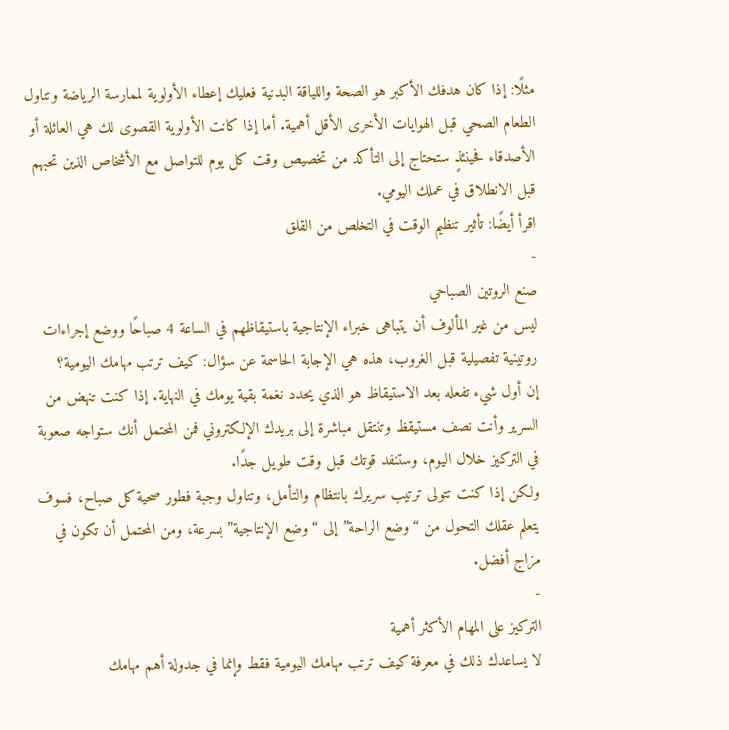مثلًا: إذا كان هدفك الأكبر هو الصحة واللياقة البدنية فعليك إعطاء الأولوية لممارسة الرياضة وتناول الطعام الصحي قبل الهوايات الأخرى الأقل أهمية. أما إذا كانت الأولوية القصوى لك هي العائلة أو الأصدقاء فحينئذٍ ستحتاج إلى التأكد من تخصيص وقت كل يوم للتواصل مع الأشخاص الذين تحبهم قبل الانطلاق في عملك اليومي.
اقرأ أيضًا: تأثير تنظيم الوقت في التخلص من القلق
-
صنع الروتين الصباحي
ليس من غير المألوف أن يتباهى خبراء الإنتاجية باستيقاظهم في الساعة 4 صباحًا ووضع إجراءات روتينية تفصيلية قبل الغروب، هذه هي الإجابة الحاسمة عن سؤال: كيف ترتب مهامك اليومية؟
إن أول شيء تفعله بعد الاستيقاظ هو الذي يحدد نغمة بقية يومك في النهاية. إذا كنت تنهض من السرير وأنت نصف مستيقظ وتنتقل مباشرة إلى بريدك الإلكتروني فمن المحتمل أنك ستواجه صعوبة في التركيز خلال اليوم، وستنفد قوتك قبل وقت طويل جدًا.
ولكن إذا كنت تتولى ترتيب سريرك بانتظام والتأمل، وتناول وجبة فطور صحية كل صباح، فسوف يتعلم عقلك التحول من “وضع الراحة” إلى “وضع الإنتاجية” بسرعة، ومن المحتمل أن تكون في مزاج أفضل.
-
التركيز على المهام الأكثر أهمية
لا يساعدك ذلك في معرفة كيف ترتب مهامك اليومية فقط وإنما في جدولة أهم مهامك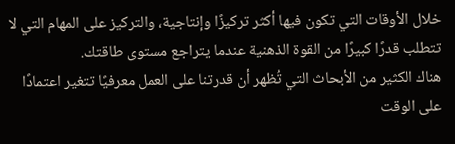خلال الأوقات التي تكون فيها أكثر تركيزًا وإنتاجية، والتركيز على المهام التي لا تتطلب قدرًا كبيرًا من القوة الذهنية عندما يتراجع مستوى طاقتك.
هناك الكثير من الأبحاث التي تُظهر أن قدرتنا على العمل معرفيًا تتغير اعتمادًا على الوقت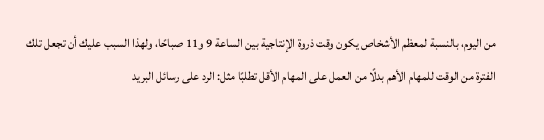من اليوم، بالنسبة لمعظم الأشخاص يكون وقت ذروة الإنتاجية بين الساعة 9 و11 صباحًا، ولهذا السبب عليك أن تجعل تلك الفترة من الوقت للمهام الأهم بدلًا من العمل على المهام الأقل تطلبًا مثل: الرد على رسائل البريد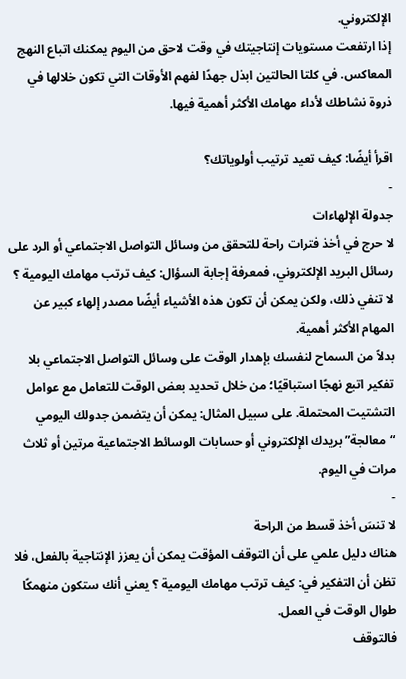الإلكتروني.
إذا ارتفعت مستويات إنتاجيتك في وقت لاحق من اليوم يمكنك اتباع النهج المعاكس. في كلتا الحالتين ابذل جهدًا لفهم الأوقات التي تكون خلالها في ذروة نشاطك لأداء مهامك الأكثر أهمية فيها.

اقرأ أيضًا: كيف تعيد ترتيب أولوياتك؟
-
جدولة الإلهاءات
لا حرج في أخذ فترات راحة للتحقق من وسائل التواصل الاجتماعي أو الرد على رسائل البريد الإلكتروني، فمعرفة إجابة السؤال: كيف ترتب مهامك اليومية ؟ لا تنفي ذلك، ولكن يمكن أن تكون هذه الأشياء أيضًا مصدر إلهاء كبير عن المهام الأكثر أهمية.
بدلاً من السماح لنفسك بإهدار الوقت على وسائل التواصل الاجتماعي بلا تفكير اتبع نهجًا استباقيًا؛ من خلال تحديد بعض الوقت للتعامل مع عوامل التشتيت المحتملة. على سبيل المثال: يمكن أن يتضمن جدولك اليومي “معالجة” بريدك الإلكتروني أو حسابات الوسائط الاجتماعية مرتين أو ثلاث مرات في اليوم.
-
لا تنسَ أخذ قسط من الراحة
هناك دليل علمي على أن التوقف المؤقت يمكن أن يعزز الإنتاجية بالفعل، فلا تظن أن التفكير في: كيف ترتب مهامك اليومية ؟ يعني أنك ستكون منهمكًا طوال الوقت في العمل.
فالتوقف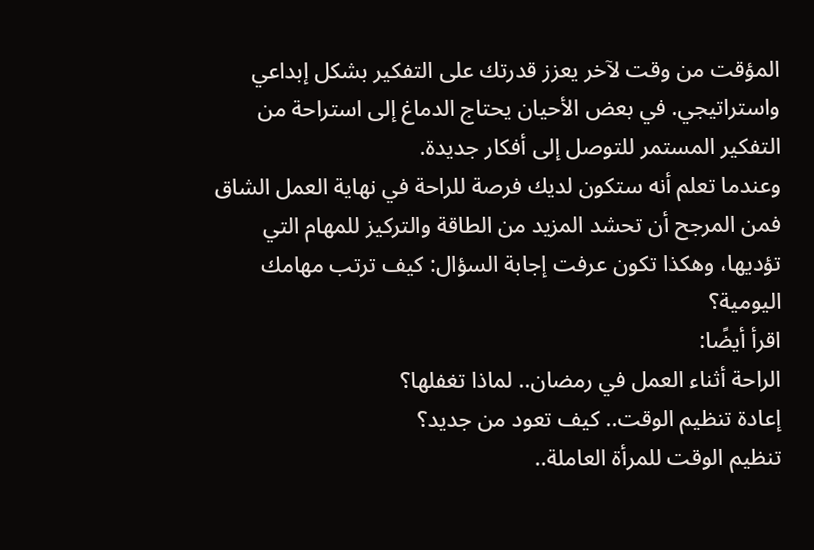المؤقت من وقت لآخر يعزز قدرتك على التفكير بشكل إبداعي واستراتيجي. في بعض الأحيان يحتاج الدماغ إلى استراحة من التفكير المستمر للتوصل إلى أفكار جديدة.
وعندما تعلم أنه ستكون لديك فرصة للراحة في نهاية العمل الشاق فمن المرجح أن تحشد المزيد من الطاقة والتركيز للمهام التي تؤديها، وهكذا تكون عرفت إجابة السؤال: كيف ترتب مهامك اليومية؟
اقرأ أيضًا:
الراحة أثناء العمل في رمضان.. لماذا تغفلها؟
إعادة تنظيم الوقت.. كيف تعود من جديد؟
تنظيم الوقت للمرأة العاملة..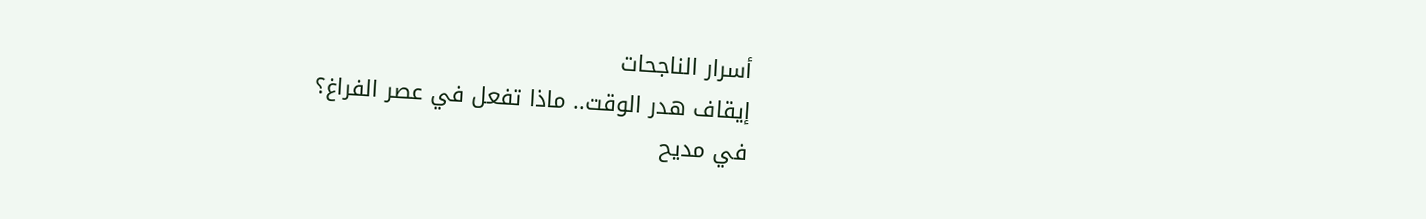أسرار الناجحات
إيقاف هدر الوقت.. ماذا تفعل في عصر الفراغ؟
في مديح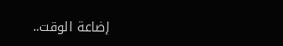إضاعة الوقت..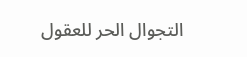التجوال الحر للعقول